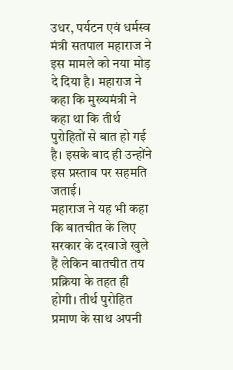उधर, पर्यटन एवं धर्मस्व मंत्री सतपाल महाराज ने इस मामले को नया मोड़ दे दिया है। महाराज ने कहा कि मुख्यमंत्री ने कहा था कि तीर्थ पुरोहितों से बात हो गई है। इसके बाद ही उन्होंने इस प्रस्ताव पर सहमति जताई।
महाराज ने यह भी कहा कि बातचीत के लिए सरकार के दरवाजे खुले हैं लेकिन बातचीत तय प्रक्रिया के तहत ही होगी। तीर्थ पुरोहित प्रमाण के साथ अपनी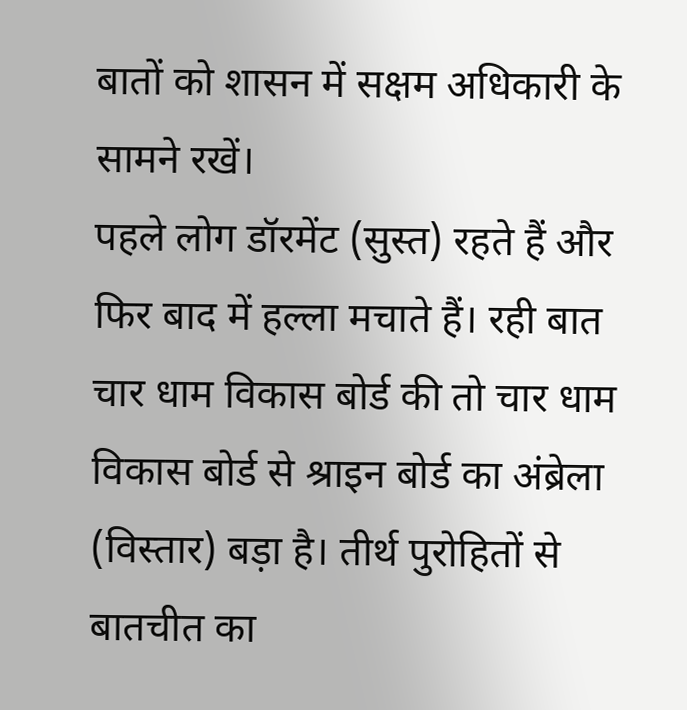बातों को शासन में सक्षम अधिकारी के सामने रखें।
पहले लोग डॉरमेंट (सुस्त) रहते हैं और फिर बाद में हल्ला मचाते हैं। रही बात चार धाम विकास बोर्ड की तो चार धाम विकास बोर्ड से श्राइन बोर्ड का अंब्रेला (विस्तार) बड़ा है। तीर्थ पुरोहितों से बातचीत का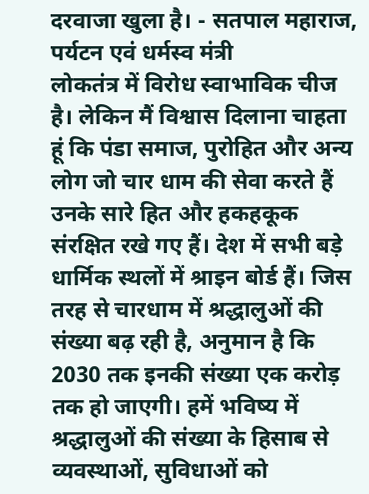दरवाजा खुला है। - सतपाल महाराज, पर्यटन एवं धर्मस्व मंत्री
लोकतंत्र में विरोध स्वाभाविक चीज है। लेकिन मैं विश्वास दिलाना चाहता हूं कि पंडा समाज, पुरोहित और अन्य लोग जो चार धाम की सेवा करते हैं उनके सारे हित और हकहकूक संरक्षित रखे गए हैं। देश में सभी बड़े धार्मिक स्थलों में श्राइन बोर्ड हैं। जिस तरह से चारधाम में श्रद्धालुओं की संख्या बढ़ रही है, अनुमान है कि 2030 तक इनकी संख्या एक करोड़ तक हो जाएगी। हमें भविष्य में श्रद्धालुओं की संख्या के हिसाब से व्यवस्थाओं, सुविधाओं को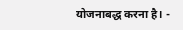योजनाबद्ध करना है। -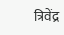त्रिवेंद्र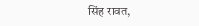सिंह रावत,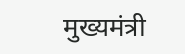मुख्यमंत्री